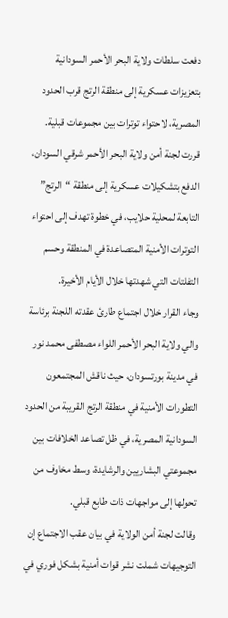دفعت سلطات ولاية البحر الأحمر السودانية بتعزيزات عسكرية إلى منطقة الرتج قرب الحدود المصرية، لاحتواء توترات بين مجموعات قبلية.
قررت لجنة أمن ولاية البحر الأحمر شرقي السودان، الدفع بتشكيلات عسكرية إلى منطقة “الرتج” التابعة لمحلية حلايب، في خطوة تهدف إلى احتواء التوترات الأمنية المتصاعدة في المنطقة وحسم التفلتات التي شهدتها خلال الأيام الأخيرة.
وجاء القرار خلال اجتماع طارئ عقدته اللجنة برئاسة والي ولاية البحر الأحمر اللواء مصطفى محمد نور في مدينة بورتسودان، حيث ناقش المجتمعون التطورات الأمنية في منطقة الرتج القريبة من الحدود السودانية المصرية، في ظل تصاعد الخلافات بين مجموعتي البشاريين والرشايدة، وسط مخاوف من تحولها إلى مواجهات ذات طابع قبلي.
وقالت لجنة أمن الولاية في بيان عقب الاجتماع إن التوجيهات شملت نشر قوات أمنية بشكل فوري في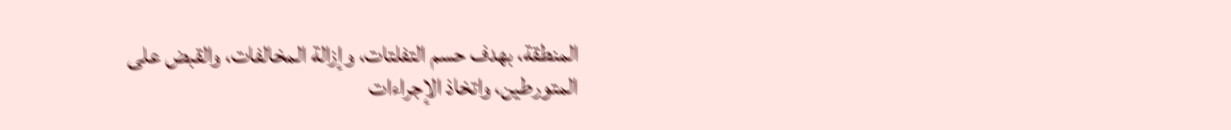المنطقة، بهدف حسم التفلتات، وإزالة المخالفات، والقبض على المتورطين، واتخاذ الإجراءات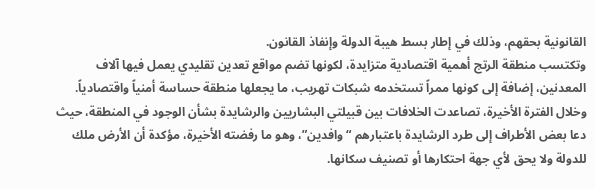القانونية بحقهم، وذلك في إطار بسط هيبة الدولة وإنفاذ القانون.
وتكتسب منطقة الرتج أهمية اقتصادية متزايدة، لكونها تضم مواقع تعدين تقليدي يعمل فيها آلاف المعدنين، إضافة إلى كونها ممراً تستخدمه شبكات تهريب، ما يجعلها منطقة حساسة أمنياً واقتصادياً.
وخلال الفترة الأخيرة، تصاعدت الخلافات بين قبيلتي البشاريين والرشايدة بشأن الوجود في المنطقة، حيث دعا بعض الأطراف إلى طرد الرشايدة باعتبارهم “وافدين”، وهو ما رفضته الأخيرة، مؤكدة أن الأرض ملك للدولة ولا يحق لأي جهة احتكارها أو تصنيف سكانها.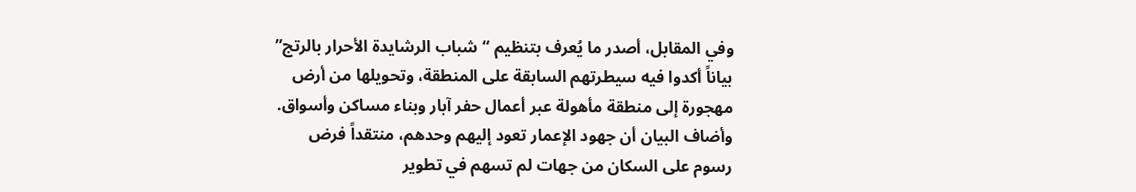وفي المقابل، أصدر ما يُعرف بتنظيم “شباب الرشايدة الأحرار بالرتج” بياناً أكدوا فيه سيطرتهم السابقة على المنطقة، وتحويلها من أرض مهجورة إلى منطقة مأهولة عبر أعمال حفر آبار وبناء مساكن وأسواق.
وأضاف البيان أن جهود الإعمار تعود إليهم وحدهم، منتقداً فرض رسوم على السكان من جهات لم تسهم في تطوير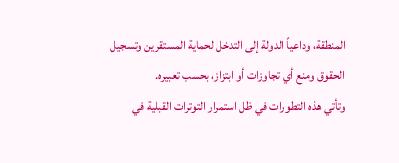المنطقة، وداعياً الدولة إلى التدخل لحماية المستقرين وتسجيل الحقوق ومنع أي تجاوزات أو ابتزاز، بحسب تعبيره.
وتأتي هذه التطورات في ظل استمرار التوترات القبلية في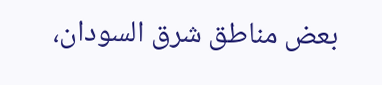بعض مناطق شرق السودان،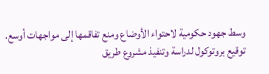وسط جهود حكومية لاحتواء الأوضاع ومنع تفاقمها إلى مواجهات أوسع.
توقيع بروتوكول لدراسة وتنفيذ مشروع طريق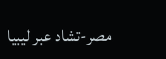مصر-تشاد عبر ليبيا